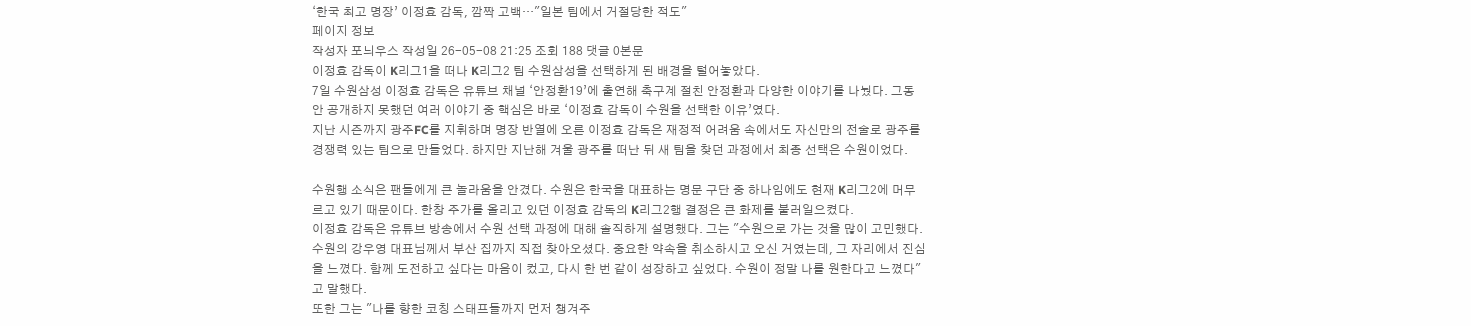‘한국 최고 명장’ 이정효 감독, 깜짝 고백…"일본 팀에서 거절당한 적도"
페이지 정보
작성자 포늬우스 작성일 26-05-08 21:25 조회 188 댓글 0본문
이정효 감독이 K리그1을 떠나 K리그2 팀 수원삼성을 선택하게 된 배경을 털어놓았다.
7일 수원삼성 이정효 감독은 유튜브 채널 ‘안정환19’에 출연해 축구계 절친 안정환과 다양한 이야기를 나눴다. 그동안 공개하지 못했던 여러 이야기 중 핵심은 바로 ‘이정효 감독이 수원을 선택한 이유’였다.
지난 시즌까지 광주FC를 지휘하며 명장 반열에 오른 이정효 감독은 재정적 어려움 속에서도 자신만의 전술로 광주를 경쟁력 있는 팀으로 만들었다. 하지만 지난해 겨울 광주를 떠난 뒤 새 팀을 찾던 과정에서 최종 선택은 수원이었다.

수원행 소식은 팬들에게 큰 놀라움을 안겼다. 수원은 한국을 대표하는 명문 구단 중 하나임에도 현재 K리그2에 머무르고 있기 때문이다. 한창 주가를 올리고 있던 이정효 감독의 K리그2행 결정은 큰 화제를 불러일으켰다.
이정효 감독은 유튜브 방송에서 수원 선택 과정에 대해 솔직하게 설명했다. 그는 "수원으로 가는 것을 많이 고민했다. 수원의 강우영 대표님께서 부산 집까지 직접 찾아오셨다. 중요한 약속을 취소하시고 오신 거였는데, 그 자리에서 진심을 느꼈다. 함께 도전하고 싶다는 마음이 컸고, 다시 한 번 같이 성장하고 싶었다. 수원이 정말 나를 원한다고 느꼈다"고 말했다.
또한 그는 "나를 향한 코칭 스태프들까지 먼저 챙겨주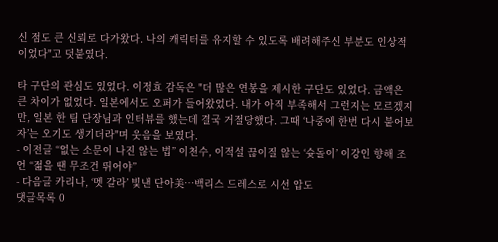신 점도 큰 신뢰로 다가왔다. 나의 캐릭터를 유지할 수 있도록 배려해주신 부분도 인상적이었다"고 덧붙였다.

타 구단의 관심도 있었다. 이정효 감독은 "더 많은 연봉을 제시한 구단도 있었다. 금액은 큰 차이가 없었다. 일본에서도 오퍼가 들어왔었다. 내가 아직 부족해서 그런지는 모르겠지만, 일본 한 팀 단장님과 인터뷰를 했는데 결국 거절당했다. 그때 ‘나중에 한번 다시 붙어보자’는 오기도 생기더라"며 웃음을 보였다.
- 이전글 “없는 소문이 나진 않는 법” 이천수, 이적설 끊이질 않는 ‘슛돌이’ 이강인 향해 조언 “젊을 땐 무조건 뛰어야”
- 다음글 카리나, ‘멧 갈라’ 빛낸 단아美…백리스 드레스로 시선 압도
댓글목록 0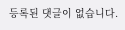등록된 댓글이 없습니다.